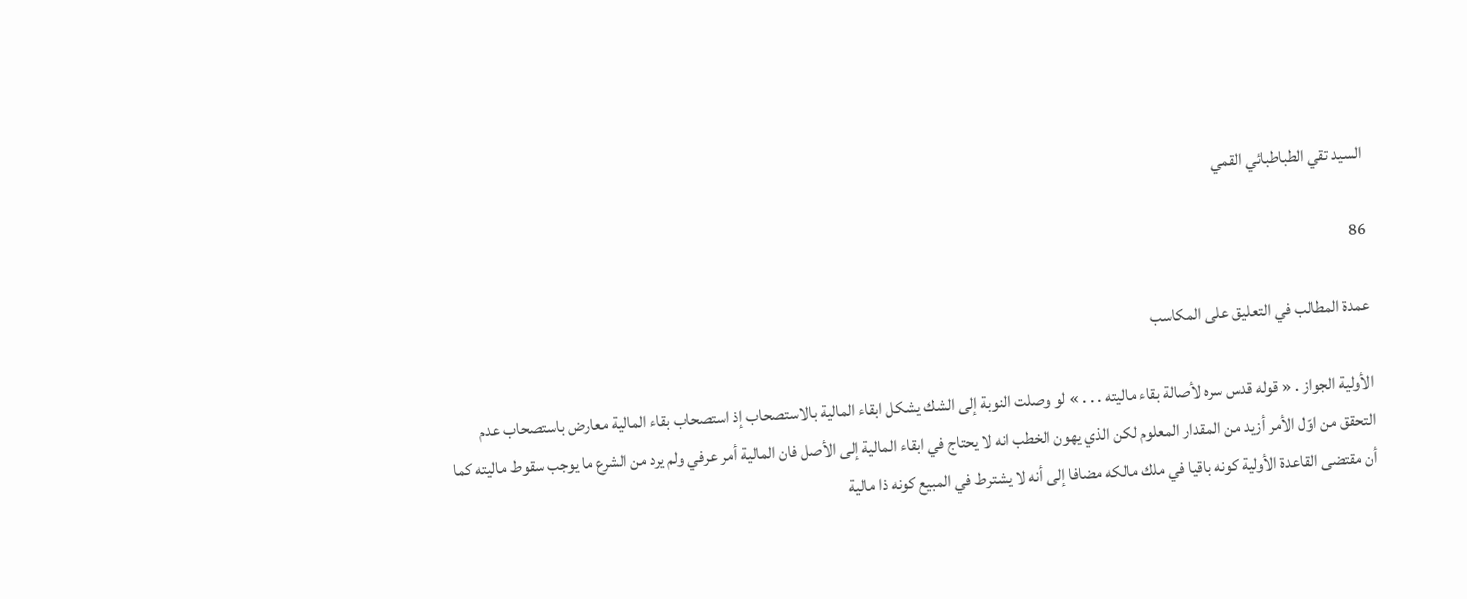السيد تقي الطباطبائي القمي

86

عمدة المطالب في التعليق على المكاسب

الأولية الجواز . « قوله قدس سره لأصالة بقاء ماليته . . . » لو وصلت النوبة إلى الشك يشكل ابقاء المالية بالاستصحاب إذ استصحاب بقاء المالية معارض باستصحاب عدم التحقق من اوّل الأمر أزيد من المقدار المعلوم لكن الذي يهون الخطب انه لا يحتاج في ابقاء المالية إلى الأصل فان المالية أمر عرفي ولم يرد من الشرع ما يوجب سقوط ماليته كما أن مقتضى القاعدة الأولية كونه باقيا في ملك مالكه مضافا إلى أنه لا يشترط في المبيع كونه ذا مالية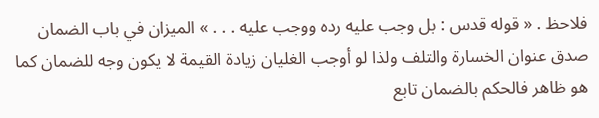فلاحظ . « قوله قدس : بل وجب عليه رده ووجب عليه . . . » الميزان في باب الضمان صدق عنوان الخسارة والتلف ولذا لو أوجب الغليان زيادة القيمة لا يكون وجه للضمان كما هو ظاهر فالحكم بالضمان تابع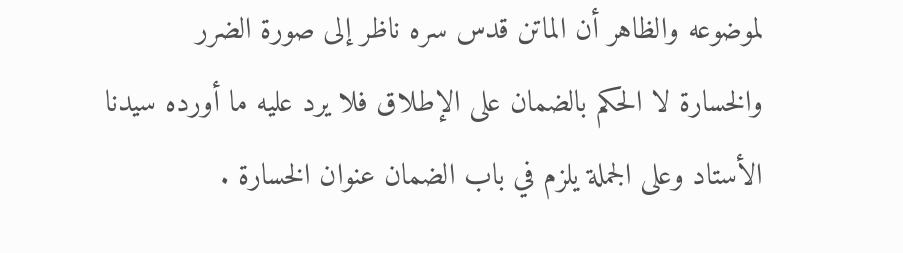لموضوعه والظاهر أن الماتن قدس سره ناظر إلى صورة الضرر والخسارة لا الحكم بالضمان على الإطلاق فلا يرد عليه ما أورده سيدنا الأستاد وعلى الجملة يلزم في باب الضمان عنوان الخسارة .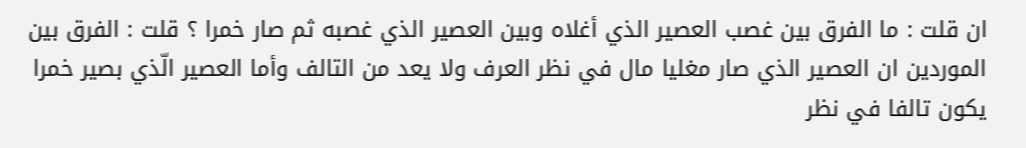ان قلت : ما الفرق بين غصب العصير الذي أغلاه وبين العصير الذي غصبه ثم صار خمرا ؟ قلت : الفرق بين الموردين ان العصير الذي صار مغليا مال في نظر العرف ولا يعد من التالف وأما العصير الّذي بصير خمرا يكون تالفا في نظر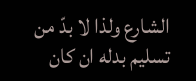الشارع ولذا لا بدّ من تسليم بدله ان كان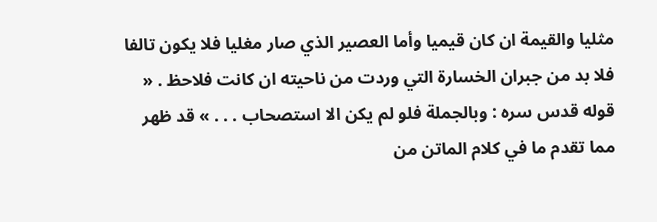مثليا والقيمة ان كان قيميا وأما العصير الذي صار مغليا فلا يكون تالفا فلا بد من جبران الخسارة التي وردت من ناحيته ان كانت فلاحظ . « قوله قدس سره : وبالجملة فلو لم يكن الا استصحاب . . . » قد ظهر مما تقدم ما في كلام الماتن من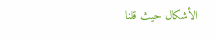الأشكال حيث قلنا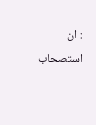: ان استصحاب